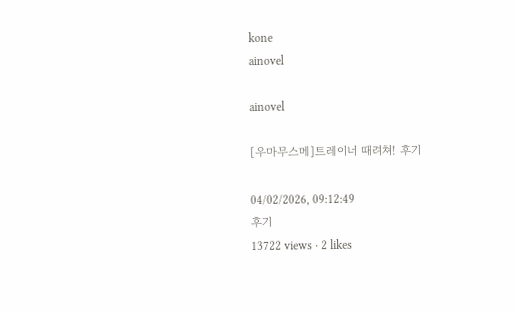kone
ainovel

ainovel

[우마무스메]트레이너 때려쳐! 후기

04/02/2026, 09:12:49
후기
13722 views · 2 likes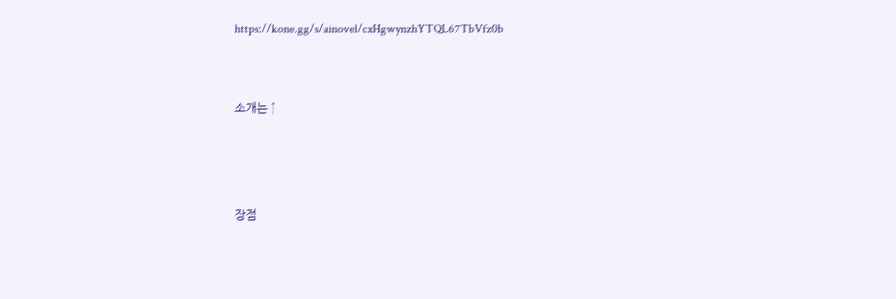https://kone.gg/s/ainovel/cxHgwynzhYTQL67TbVfz0b


소개는 ↑



장점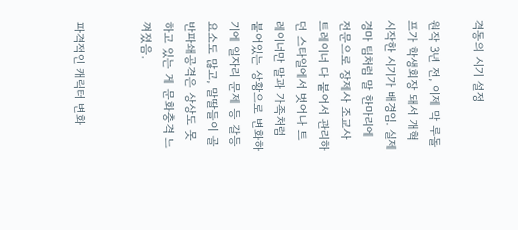격동의 시기 설정

원작 3년 전, 이제 막 루돌프가 학생회장 돼서 개혁 시작한 시기가 배경임. 실제 경마 팀처럼 말 한마리에 전문으로 장제사 조교사 트레이너 다 붙어서 관리하던 스타일에서 벗어나 트레이너만 말과 가족처럼 붙어있는 상황으로 변화하기에 일자리 문제 등 갈등 요소도 많고, 말딸들이 골반파쇄공격은 상상도 못하고 있는 게 문화충격 느껴졌음.


파격적인 캐릭터 변화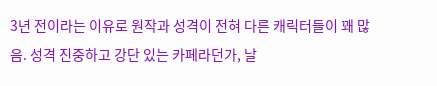3년 전이라는 이유로 원작과 성격이 전혀 다른 캐릭터들이 꽤 많음. 성격 진중하고 강단 있는 카페라던가, 날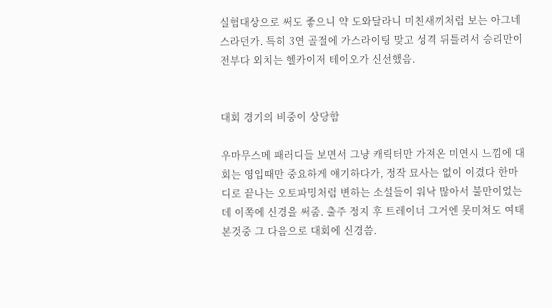실험대상으로 써도 좋으니 약 도와달라니 미친새끼처럼 보는 아그네스라던가. 특히 3연 골절에 가스라이팅 맞고 성격 뒤틀려서 승리만이 전부다 외치는 헬카이저 테이오가 신선했음.


대회 경기의 비중이 상당함

우마무스메 패러디들 보면서 그냥 캐릭터만 가져온 미연시 느낌에 대회는 영입때만 중요하게 얘기하다가, 정작 묘사는 없이 이겼다 한마디로 끝나는 오토파밍처럼 변하는 소설들이 워낙 많아서 불만이었는데 이쪽에 신경을 써줌. 출주 정지 후 트레이너 그거엔 못미쳐도 여태 본것중 그 다음으로 대회에 신경씀.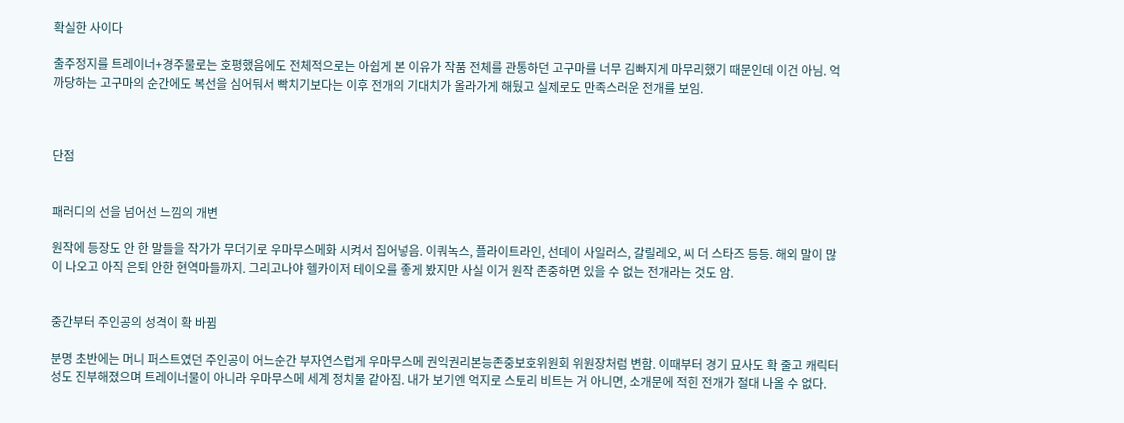확실한 사이다

출주정지를 트레이너+경주물로는 호평했음에도 전체적으로는 아쉽게 본 이유가 작품 전체를 관통하던 고구마를 너무 김빠지게 마무리했기 때문인데 이건 아님. 억까당하는 고구마의 순간에도 복선을 심어둬서 빡치기보다는 이후 전개의 기대치가 올라가게 해뒀고 실제로도 만족스러운 전개를 보임.



단점


패러디의 선을 넘어선 느낌의 개변

원작에 등장도 안 한 말들을 작가가 무더기로 우마무스메화 시켜서 집어넣음. 이쿼녹스, 플라이트라인, 선데이 사일러스, 갈릴레오, 씨 더 스타즈 등등. 해외 말이 많이 나오고 아직 은퇴 안한 현역마들까지. 그리고나야 헬카이저 테이오를 좋게 봤지만 사실 이거 원작 존중하면 있을 수 없는 전개라는 것도 암.


중간부터 주인공의 성격이 확 바뀜

분명 초반에는 머니 퍼스트였던 주인공이 어느순간 부자연스럽게 우마무스메 권익권리본능존중보호위원회 위원장처럼 변함. 이때부터 경기 묘사도 확 줄고 캐릭터성도 진부해졌으며 트레이너물이 아니라 우마무스메 세계 정치물 같아짐. 내가 보기엔 억지로 스토리 비트는 거 아니면, 소개문에 적힌 전개가 절대 나올 수 없다.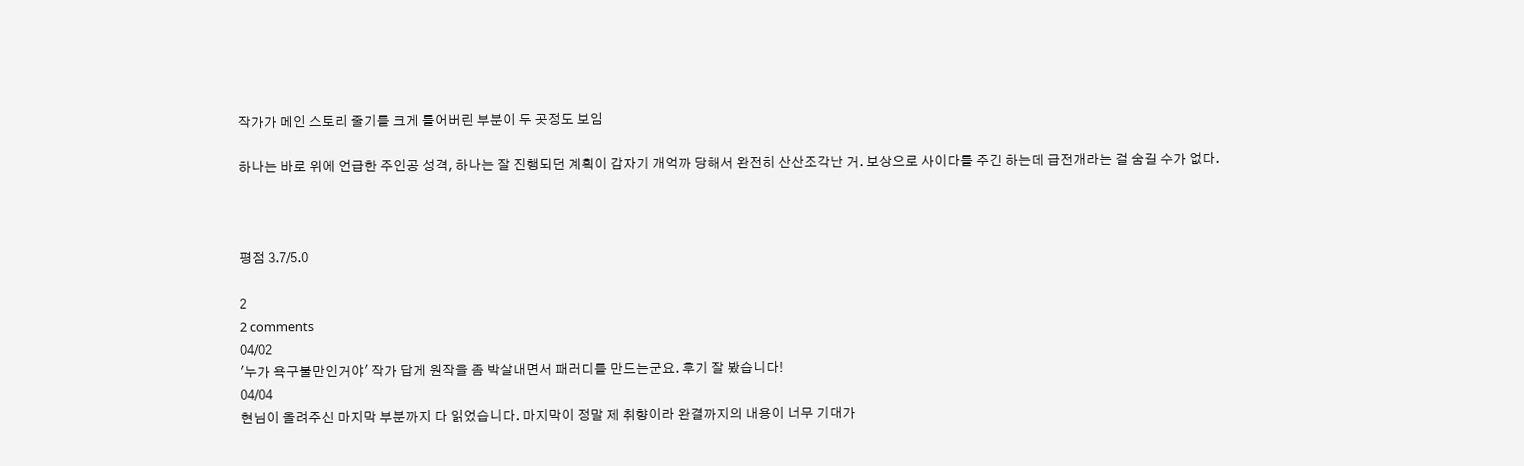작가가 메인 스토리 줄기를 크게 틀어버린 부분이 두 곳정도 보임

하나는 바로 위에 언급한 주인공 성격, 하나는 잘 진행되던 계획이 갑자기 개억까 당해서 완전히 산산조각난 거. 보상으로 사이다를 주긴 하는데 급전개라는 걸 숨길 수가 없다.



평점 3.7/5.0

2
2 comments
04/02
'누가 욕구불만인거야' 작가 답게 원작을 좀 박살내면서 패러디를 만드는군요. 후기 잘 봤습니다!
04/04
현님이 올려주신 마지막 부분까지 다 읽었습니다. 마지막이 정말 제 취향이라 완결까지의 내용이 너무 기대가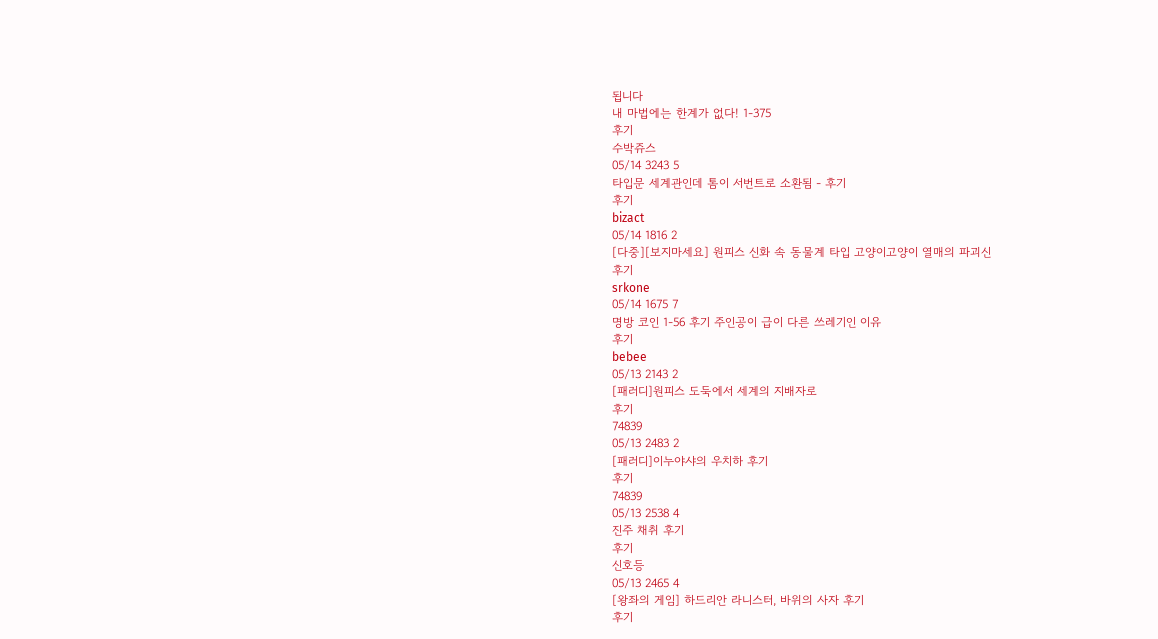됩니다
내 마법에는 한계가 없다! 1-375
후기
수박쥬스
05/14 3243 5
타입문 세계관인데 톰이 서번트로 소환됨 - 후기
후기
bizact
05/14 1816 2
[다중][보지마세요] 원피스 신화 속 동물계 타입 고양이고양이 열매의 파괴신
후기
srkone
05/14 1675 7
명방 코인 1-56 후기 주인공이 급이 다른 쓰레기인 이유
후기
bebee
05/13 2143 2
[패러디]원피스 도둑에서 세계의 지배자로
후기
74839
05/13 2483 2
[패러디]이누야샤의 우치하 후기
후기
74839
05/13 2538 4
진주 채취 후기
후기
신호등
05/13 2465 4
[왕좌의 게임] 하드리안 라니스터, 바위의 사자 후기
후기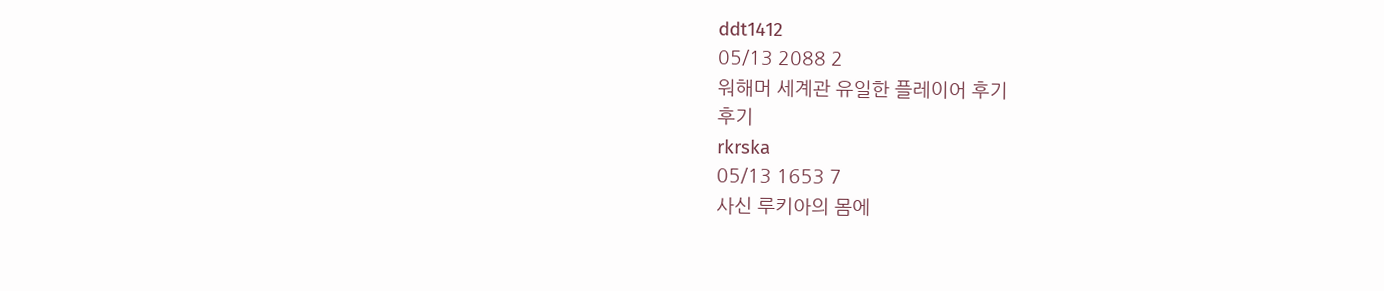ddt1412
05/13 2088 2
워해머 세계관 유일한 플레이어 후기
후기
rkrska
05/13 1653 7
사신 루키아의 몸에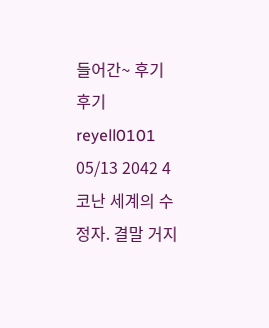들어간~ 후기
후기
reyell0101
05/13 2042 4
코난 세계의 수정자. 결말 거지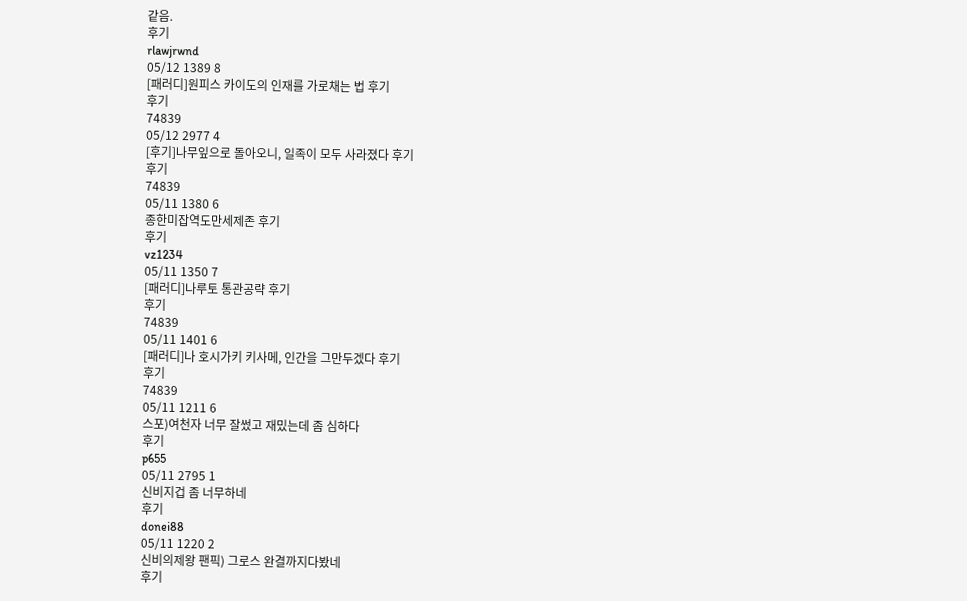같음.
후기
rlawjrwnd
05/12 1389 8
[패러디]원피스 카이도의 인재를 가로채는 법 후기
후기
74839
05/12 2977 4
[후기]나무잎으로 돌아오니, 일족이 모두 사라졌다 후기
후기
74839
05/11 1380 6
종한미잡역도만세제존 후기
후기
vz1234
05/11 1350 7
[패러디]나루토 통관공략 후기
후기
74839
05/11 1401 6
[패러디]나 호시가키 키사메, 인간을 그만두겠다 후기
후기
74839
05/11 1211 6
스포)여천자 너무 잘썼고 재밌는데 좀 심하다
후기
p655
05/11 2795 1
신비지겁 좀 너무하네
후기
donei88
05/11 1220 2
신비의제왕 팬픽) 그로스 완결까지다봤네
후기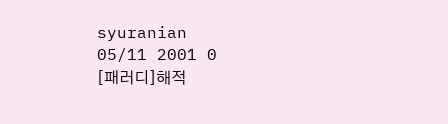syuranian
05/11 2001 0
[패러디]해적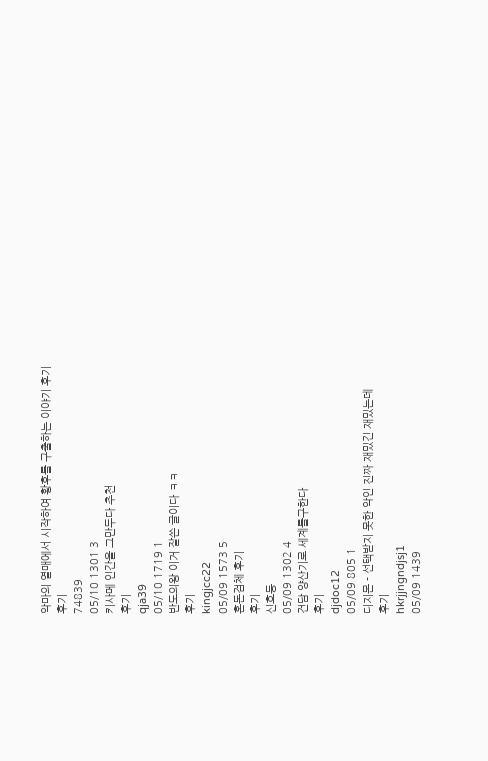악마의 열매에서 시작하여 황후를 구출하는 이야기 후기
후기
74839
05/10 1301 3
키사메 인간을 그만두다 추천
후기
qja39
05/10 1719 1
반도의왕 이거 잘쓴 글이다 ㅋㅋ
후기
kingjcc22
05/09 1573 5
혼돈검체 후기
후기
신호등
05/09 1302 4
건담 양산기로 세계를구한다
후기
djdoc12
05/09 805 1
디지몬 - 선택받지 못한 악인 진짜 재밌긴 재밌는데
후기
hkrjjngndjsj1
05/09 1439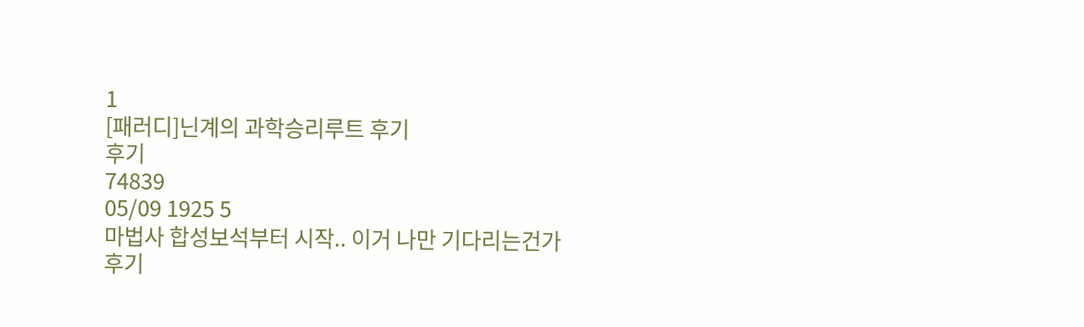1
[패러디]닌계의 과학승리루트 후기
후기
74839
05/09 1925 5
마법사 합성보석부터 시작.. 이거 나만 기다리는건가
후기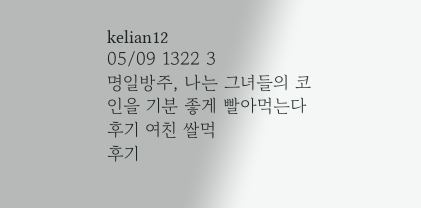kelian12
05/09 1322 3
명일방주, 나는 그녀들의 코인을 기분 좋게 빨아먹는다 후기 여친 쌀먹
후기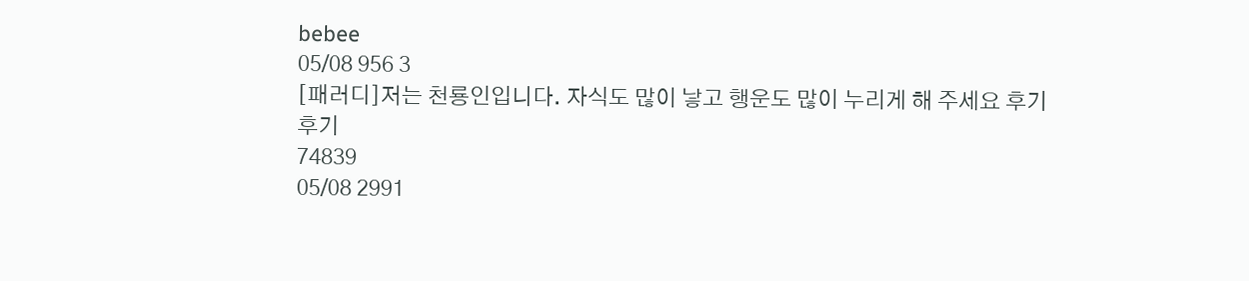bebee
05/08 956 3
[패러디]저는 천룡인입니다. 자식도 많이 낳고 행운도 많이 누리게 해 주세요 후기
후기
74839
05/08 2991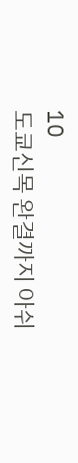10
도쿄신목 완결까지 아쉬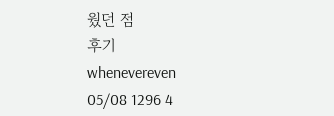웠던 점
후기
whenevereven
05/08 1296 4